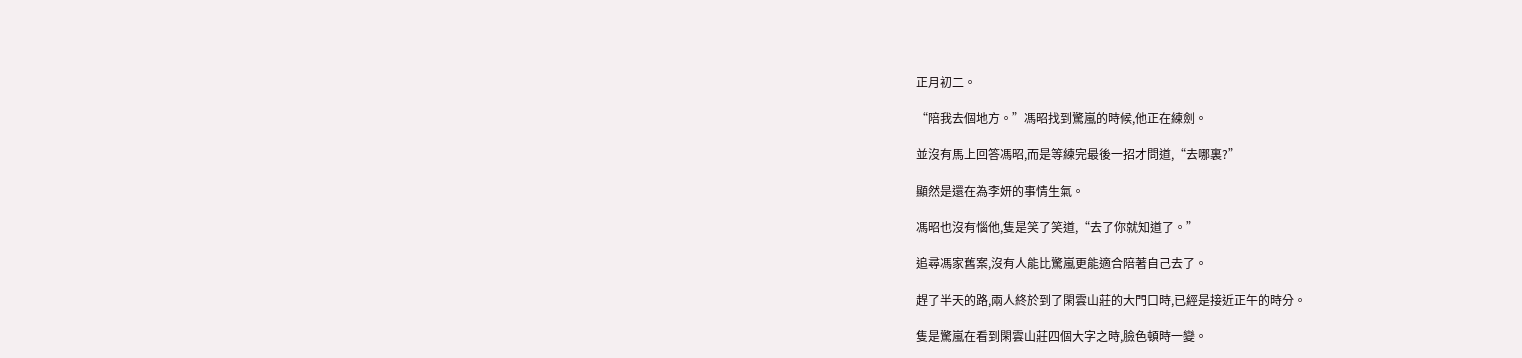正月初二。

“陪我去個地方。”馮昭找到驚嵐的時候,他正在練劍。

並沒有馬上回答馮昭,而是等練完最後一招才問道,“去哪裏?”

顯然是還在為李妍的事情生氣。

馮昭也沒有惱他,隻是笑了笑道,“去了你就知道了。”

追尋馮家舊案,沒有人能比驚嵐更能適合陪著自己去了。

趕了半天的路,兩人終於到了閑雲山莊的大門口時,已經是接近正午的時分。

隻是驚嵐在看到閑雲山莊四個大字之時,臉色頓時一變。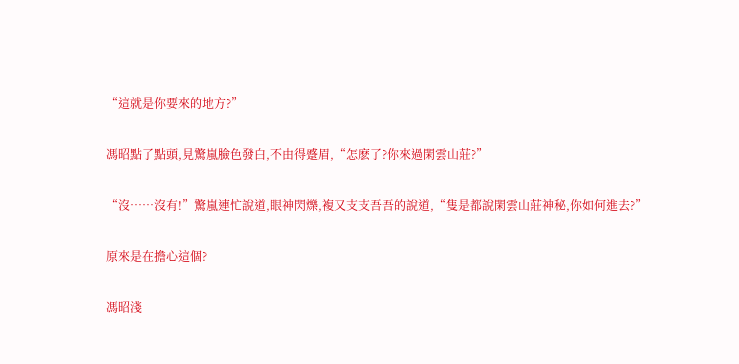“這就是你要來的地方?”

馮昭點了點頭,見驚嵐臉色發白,不由得蹙眉,“怎麽了?你來過閑雲山莊?”

“沒……沒有!”驚嵐連忙說道,眼神閃爍,複又支支吾吾的說道,“隻是都說閑雲山莊神秘,你如何進去?”

原來是在擔心這個?

馮昭淺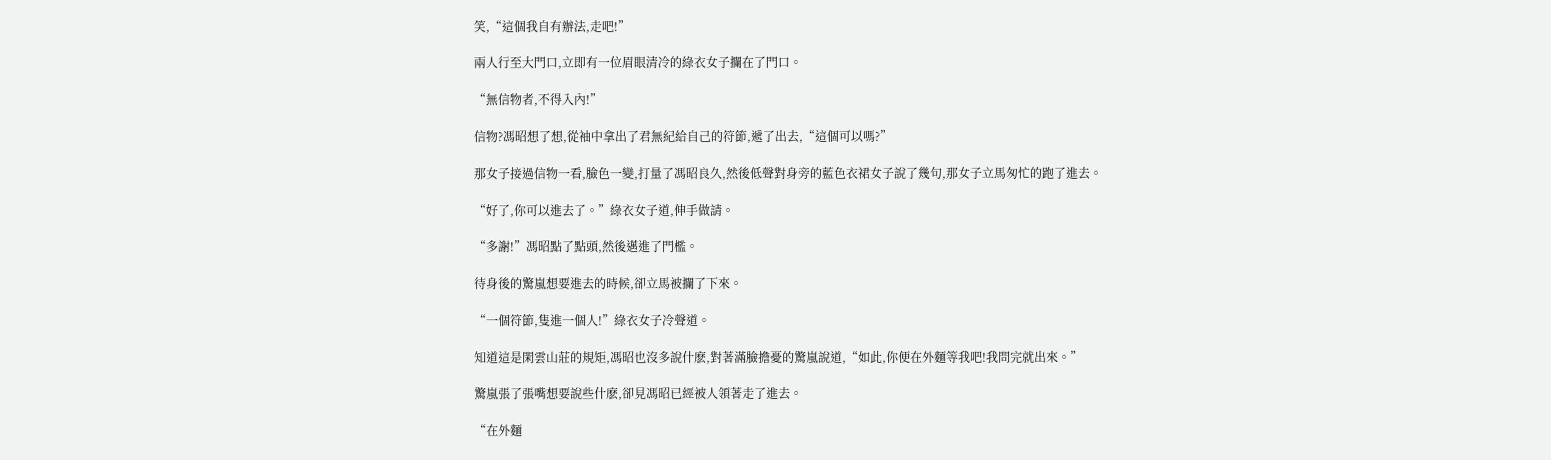笑,“這個我自有辦法,走吧!”

兩人行至大門口,立即有一位眉眼清冷的綠衣女子攔在了門口。

“無信物者,不得入內!”

信物?馮昭想了想,從袖中拿出了君無紀給自己的符節,遞了出去,“這個可以嗎?”

那女子接過信物一看,臉色一變,打量了馮昭良久,然後低聲對身旁的藍色衣裙女子說了幾句,那女子立馬匆忙的跑了進去。

“好了,你可以進去了。”綠衣女子道,伸手做請。

“多謝!”馮昭點了點頭,然後邁進了門檻。

待身後的驚嵐想要進去的時候,卻立馬被攔了下來。

“一個符節,隻進一個人!”綠衣女子冷聲道。

知道這是閑雲山莊的規矩,馮昭也沒多說什麽,對著滿臉擔憂的驚嵐說道,“如此,你便在外麵等我吧!我問完就出來。”

驚嵐張了張嘴想要說些什麽,卻見馮昭已經被人領著走了進去。

“在外麵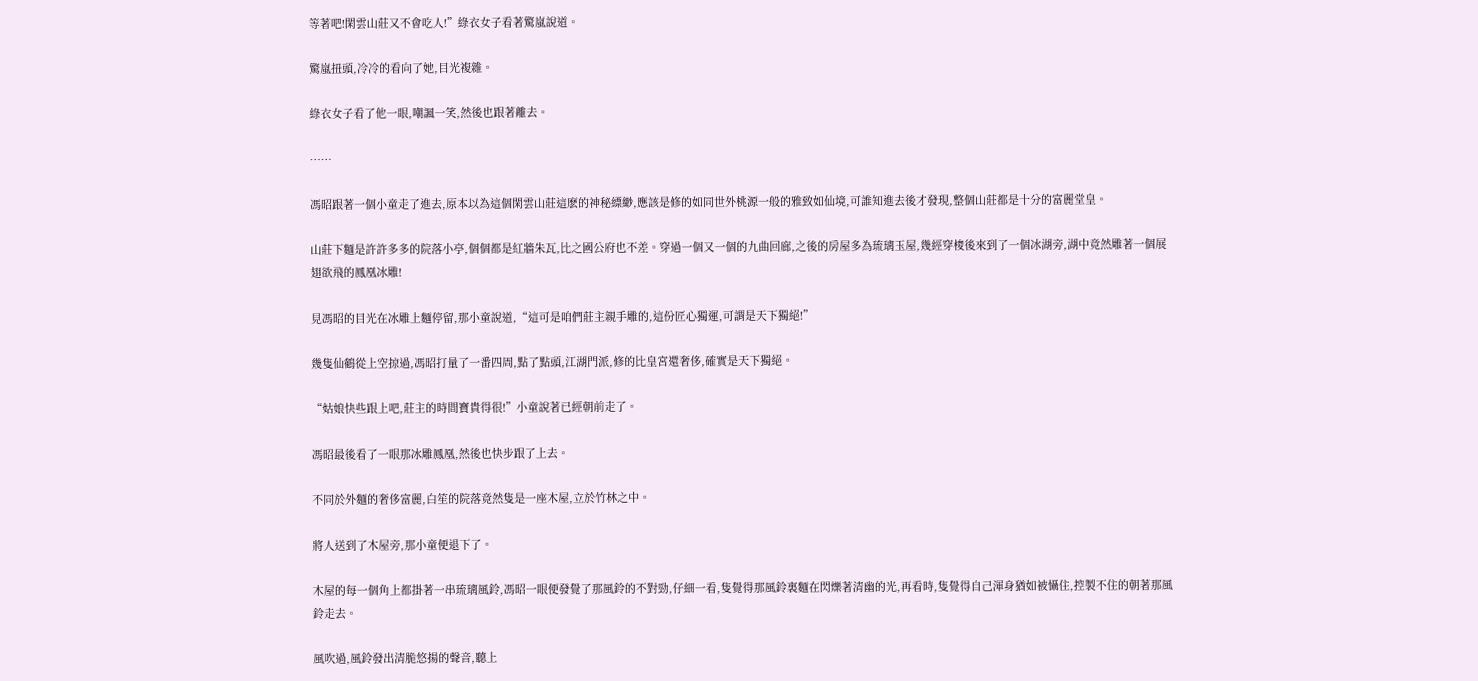等著吧!閑雲山莊又不會吃人!”綠衣女子看著驚嵐說道。

驚嵐扭頭,冷冷的看向了她,目光複雜。

綠衣女子看了他一眼,嘲諷一笑,然後也跟著離去。

……

馮昭跟著一個小童走了進去,原本以為這個閑雲山莊這麽的神秘縹緲,應該是修的如同世外桃源一般的雅致如仙境,可誰知進去後才發現,整個山莊都是十分的富麗堂皇。

山莊下麵是許許多多的院落小亭,個個都是紅牆朱瓦,比之國公府也不差。穿過一個又一個的九曲回廊,之後的房屋多為琉璃玉屋,幾經穿梭後來到了一個冰湖旁,湖中竟然雕著一個展翅欲飛的鳳凰冰雕!

見馮昭的目光在冰雕上麵停留,那小童說道,“這可是咱們莊主親手雕的,這份匠心獨運,可謂是天下獨絕!”

幾隻仙鶴從上空掠過,馮昭打量了一番四周,點了點頭,江湖門派,修的比皇宮還奢侈,確實是天下獨絕。

“姑娘快些跟上吧,莊主的時間寶貴得很!”小童說著已經朝前走了。

馮昭最後看了一眼那冰雕鳳凰,然後也快步跟了上去。

不同於外麵的奢侈富麗,白笙的院落竟然隻是一座木屋,立於竹林之中。

將人送到了木屋旁,那小童便退下了。

木屋的每一個角上都掛著一串琉璃風鈴,馮昭一眼便發覺了那風鈴的不對勁,仔細一看,隻覺得那風鈴裏麵在閃爍著清幽的光,再看時,隻覺得自己渾身猶如被懾住,控製不住的朝著那風鈴走去。

風吹過,風鈴發出清脆悠揚的聲音,聽上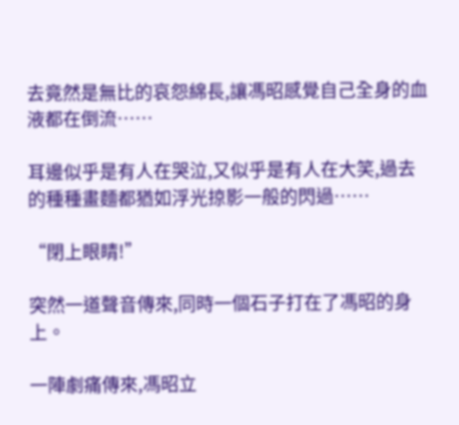去竟然是無比的哀怨綿長,讓馮昭感覺自己全身的血液都在倒流……

耳邊似乎是有人在哭泣,又似乎是有人在大笑,過去的種種畫麵都猶如浮光掠影一般的閃過……

“閉上眼睛!”

突然一道聲音傳來,同時一個石子打在了馮昭的身上。

一陣劇痛傳來,馮昭立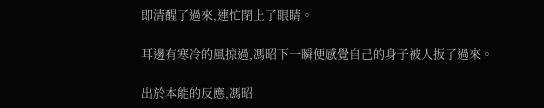即清醒了過來,連忙閉上了眼睛。

耳邊有寒冷的風掠過,馮昭下一瞬便感覺自己的身子被人扳了過來。

出於本能的反應,馮昭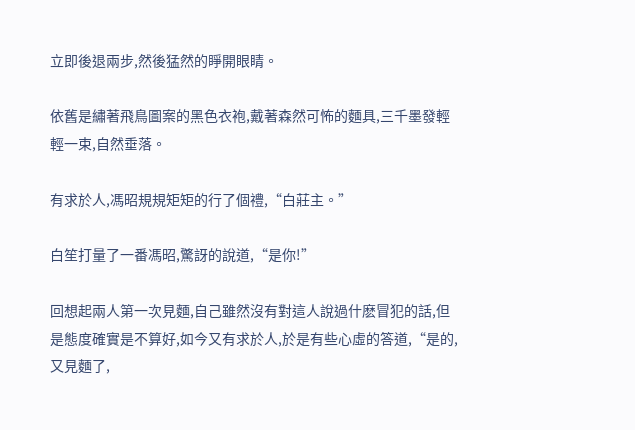立即後退兩步,然後猛然的睜開眼睛。

依舊是繡著飛鳥圖案的黑色衣袍,戴著森然可怖的麵具,三千墨發輕輕一束,自然垂落。

有求於人,馮昭規規矩矩的行了個禮,“白莊主。”

白笙打量了一番馮昭,驚訝的說道,“是你!”

回想起兩人第一次見麵,自己雖然沒有對這人說過什麽冒犯的話,但是態度確實是不算好,如今又有求於人,於是有些心虛的答道,“是的,又見麵了,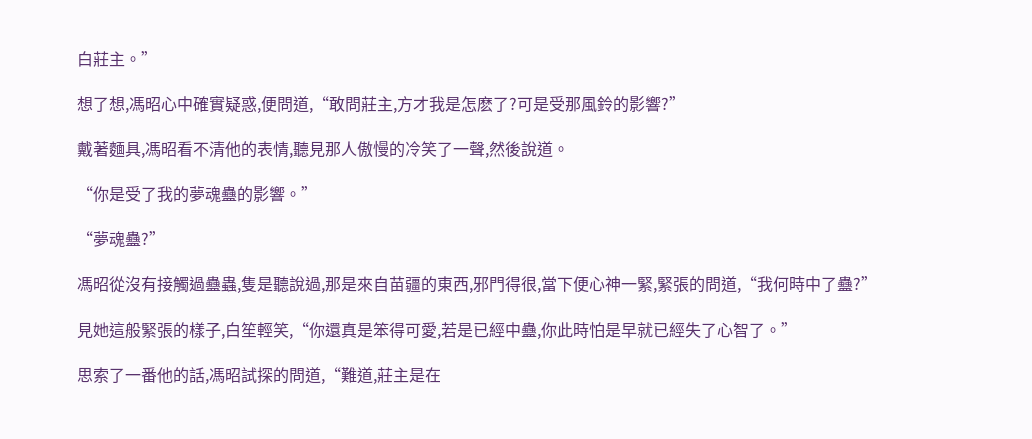白莊主。”

想了想,馮昭心中確實疑惑,便問道,“敢問莊主,方才我是怎麽了?可是受那風鈴的影響?”

戴著麵具,馮昭看不清他的表情,聽見那人傲慢的冷笑了一聲,然後說道。

“你是受了我的夢魂蠱的影響。”

“夢魂蠱?”

馮昭從沒有接觸過蠱蟲,隻是聽說過,那是來自苗疆的東西,邪門得很,當下便心神一緊,緊張的問道,“我何時中了蠱?”

見她這般緊張的樣子,白笙輕笑,“你還真是笨得可愛,若是已經中蠱,你此時怕是早就已經失了心智了。”

思索了一番他的話,馮昭試探的問道,“難道,莊主是在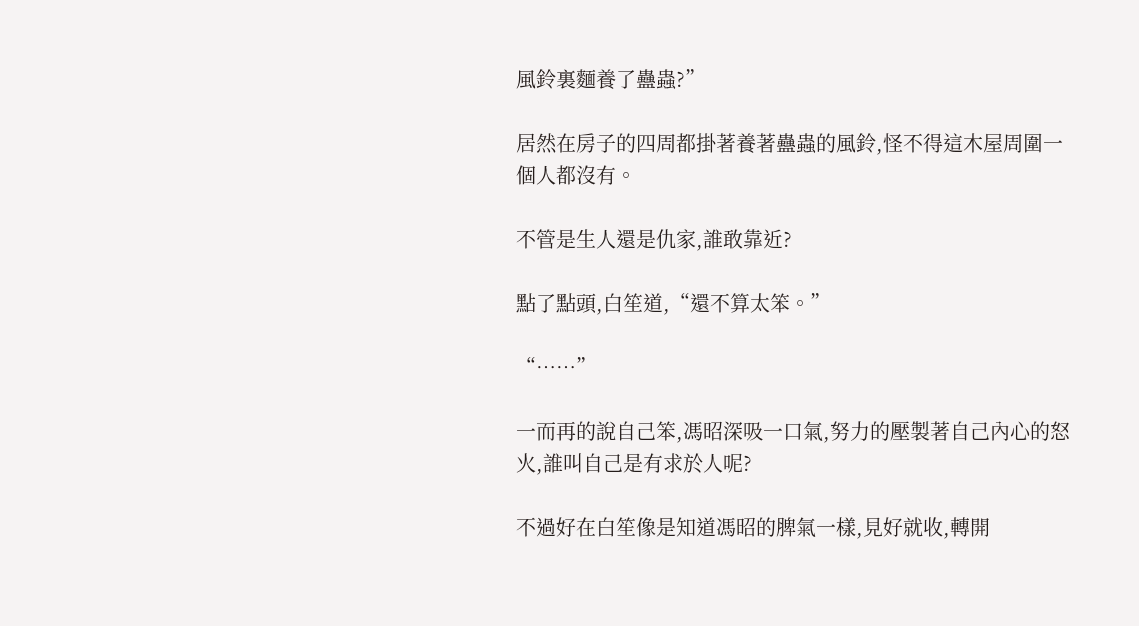風鈴裏麵養了蠱蟲?”

居然在房子的四周都掛著養著蠱蟲的風鈴,怪不得這木屋周圍一個人都沒有。

不管是生人還是仇家,誰敢靠近?

點了點頭,白笙道,“還不算太笨。”

“……”

一而再的說自己笨,馮昭深吸一口氣,努力的壓製著自己內心的怒火,誰叫自己是有求於人呢?

不過好在白笙像是知道馮昭的脾氣一樣,見好就收,轉開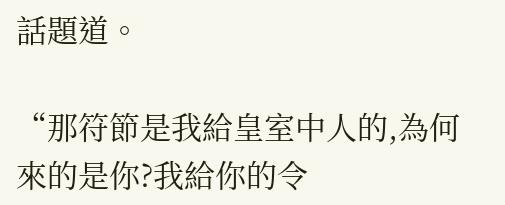話題道。

“那符節是我給皇室中人的,為何來的是你?我給你的令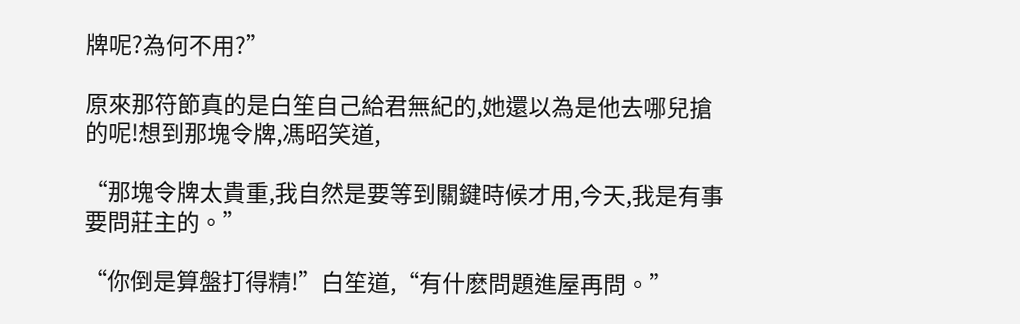牌呢?為何不用?”

原來那符節真的是白笙自己給君無紀的,她還以為是他去哪兒搶的呢!想到那塊令牌,馮昭笑道,

“那塊令牌太貴重,我自然是要等到關鍵時候才用,今天,我是有事要問莊主的。”

“你倒是算盤打得精!”白笙道,“有什麽問題進屋再問。”